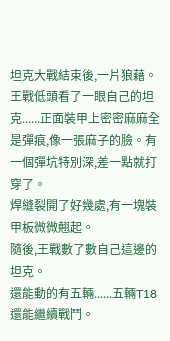坦克大戰結束後,一片狼藉。
王戰低頭看了一眼自己的坦克......正面裝甲上密密麻麻全是彈痕,像一張麻子的臉。有一個彈坑特別深,差一點就打穿了。
焊縫裂開了好幾處,有一塊裝甲板微微翹起。
隨後,王戰數了數自己這邊的坦克。
還能動的有五輛......五輛T18還能繼續戰鬥。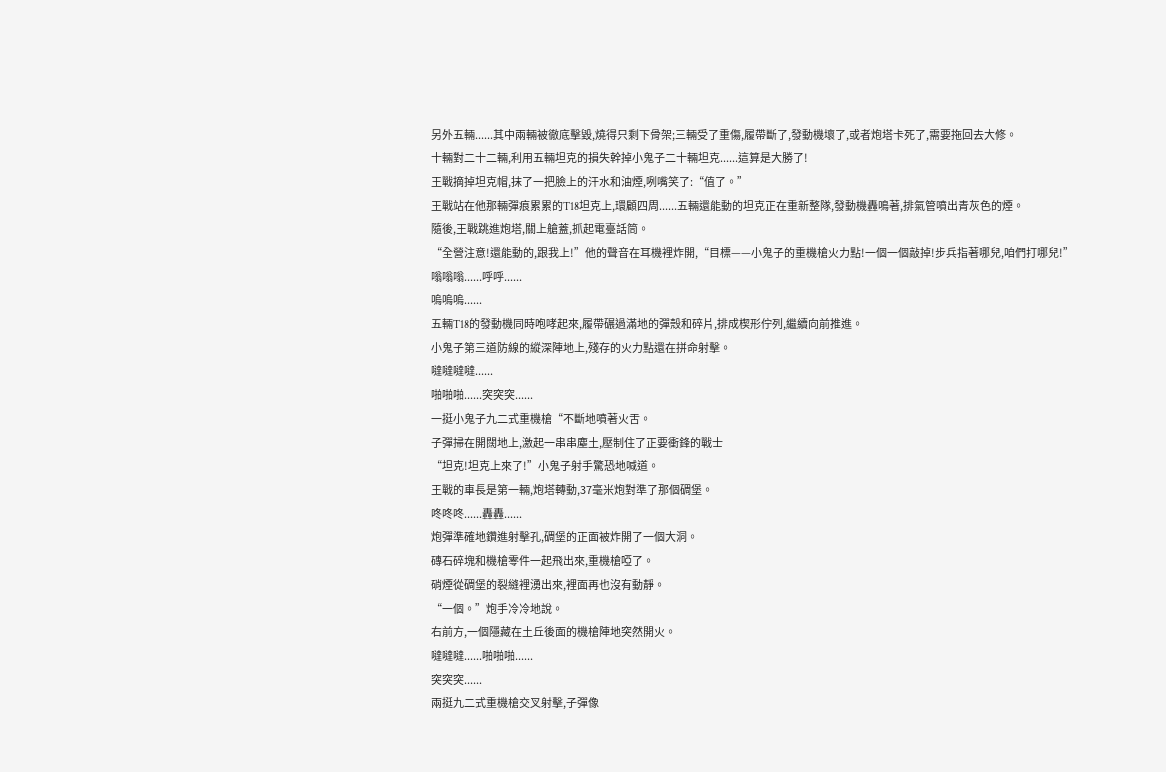另外五輛......其中兩輛被徹底擊毀,燒得只剩下骨架;三輛受了重傷,履帶斷了,發動機壞了,或者炮塔卡死了,需要拖回去大修。
十輛對二十二輛,利用五輛坦克的損失幹掉小鬼子二十輛坦克......這算是大勝了!
王戰摘掉坦克帽,抹了一把臉上的汗水和油煙,咧嘴笑了:“值了。”
王戰站在他那輛彈痕累累的T18坦克上,環顧四周......五輛還能動的坦克正在重新整隊,發動機轟鳴著,排氣管噴出青灰色的煙。
隨後,王戰跳進炮塔,關上艙蓋,抓起電臺話筒。
“全營注意!還能動的,跟我上!”他的聲音在耳機裡炸開,“目標——小鬼子的重機槍火力點!一個一個敲掉!步兵指著哪兒,咱們打哪兒!”
嗡嗡嗡......呼呼......
嗚嗚嗚......
五輛T18的發動機同時咆哮起來,履帶碾過滿地的彈殼和碎片,排成楔形佇列,繼續向前推進。
小鬼子第三道防線的縱深陣地上,殘存的火力點還在拼命射擊。
噠噠噠噠......
啪啪啪......突突突......
一挺小鬼子九二式重機槍“不斷地噴著火舌。
子彈掃在開闊地上,激起一串串塵土,壓制住了正要衝鋒的戰士
“坦克!坦克上來了!”小鬼子射手驚恐地喊道。
王戰的車長是第一輛,炮塔轉動,37毫米炮對準了那個碉堡。
咚咚咚......轟轟......
炮彈準確地鑽進射擊孔,碉堡的正面被炸開了一個大洞。
磚石碎塊和機槍零件一起飛出來,重機槍啞了。
硝煙從碉堡的裂縫裡湧出來,裡面再也沒有動靜。
“一個。”炮手冷冷地說。
右前方,一個隱藏在土丘後面的機槍陣地突然開火。
噠噠噠......啪啪啪......
突突突......
兩挺九二式重機槍交叉射擊,子彈像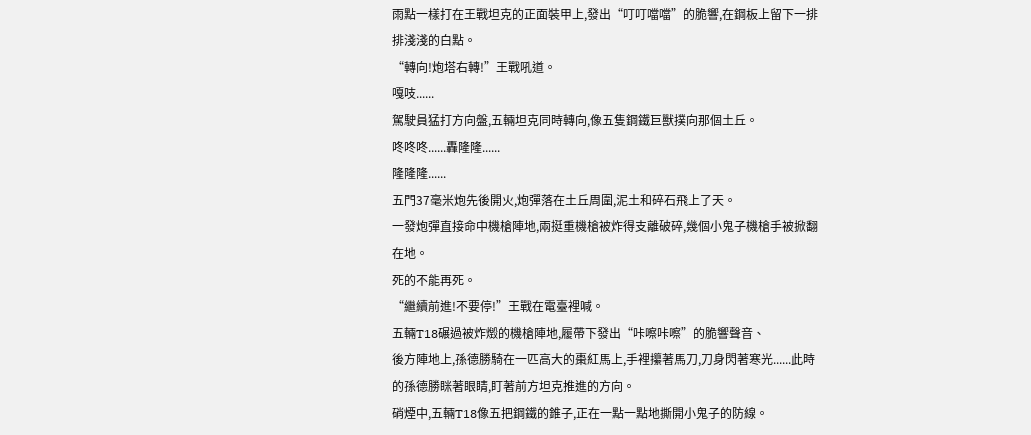雨點一樣打在王戰坦克的正面裝甲上,發出“叮叮噹噹”的脆響,在鋼板上留下一排排淺淺的白點。
“轉向!炮塔右轉!”王戰吼道。
嘎吱......
駕駛員猛打方向盤,五輛坦克同時轉向,像五隻鋼鐵巨獸撲向那個土丘。
咚咚咚......轟隆隆......
隆隆隆......
五門37毫米炮先後開火,炮彈落在土丘周圍,泥土和碎石飛上了天。
一發炮彈直接命中機槍陣地,兩挺重機槍被炸得支離破碎,幾個小鬼子機槍手被掀翻在地。
死的不能再死。
“繼續前進!不要停!”王戰在電臺裡喊。
五輛T18碾過被炸燬的機槍陣地,履帶下發出“咔嚓咔嚓”的脆響聲音、
後方陣地上,孫德勝騎在一匹高大的棗紅馬上,手裡攥著馬刀,刀身閃著寒光......此時的孫德勝眯著眼睛,盯著前方坦克推進的方向。
硝煙中,五輛T18像五把鋼鐵的錐子,正在一點一點地撕開小鬼子的防線。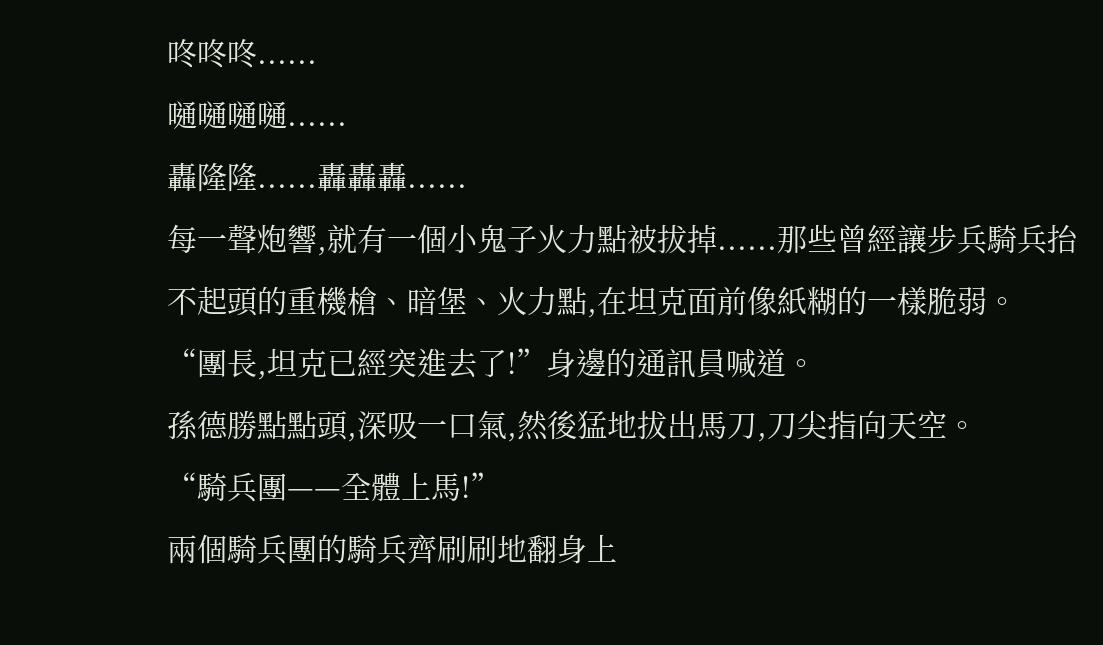咚咚咚......
嗵嗵嗵嗵......
轟隆隆......轟轟轟......
每一聲炮響,就有一個小鬼子火力點被拔掉......那些曾經讓步兵騎兵抬不起頭的重機槍、暗堡、火力點,在坦克面前像紙糊的一樣脆弱。
“團長,坦克已經突進去了!”身邊的通訊員喊道。
孫德勝點點頭,深吸一口氣,然後猛地拔出馬刀,刀尖指向天空。
“騎兵團——全體上馬!”
兩個騎兵團的騎兵齊刷刷地翻身上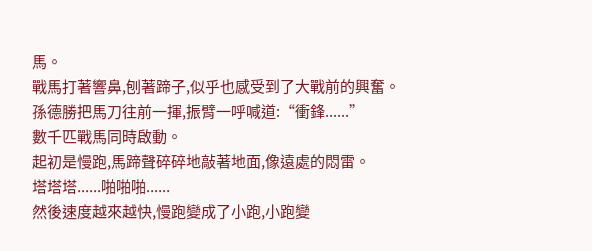馬。
戰馬打著響鼻,刨著蹄子,似乎也感受到了大戰前的興奮。
孫德勝把馬刀往前一揮,振臂一呼喊道:“衝鋒......”
數千匹戰馬同時啟動。
起初是慢跑,馬蹄聲碎碎地敲著地面,像遠處的悶雷。
塔塔塔......啪啪啪......
然後速度越來越快,慢跑變成了小跑,小跑變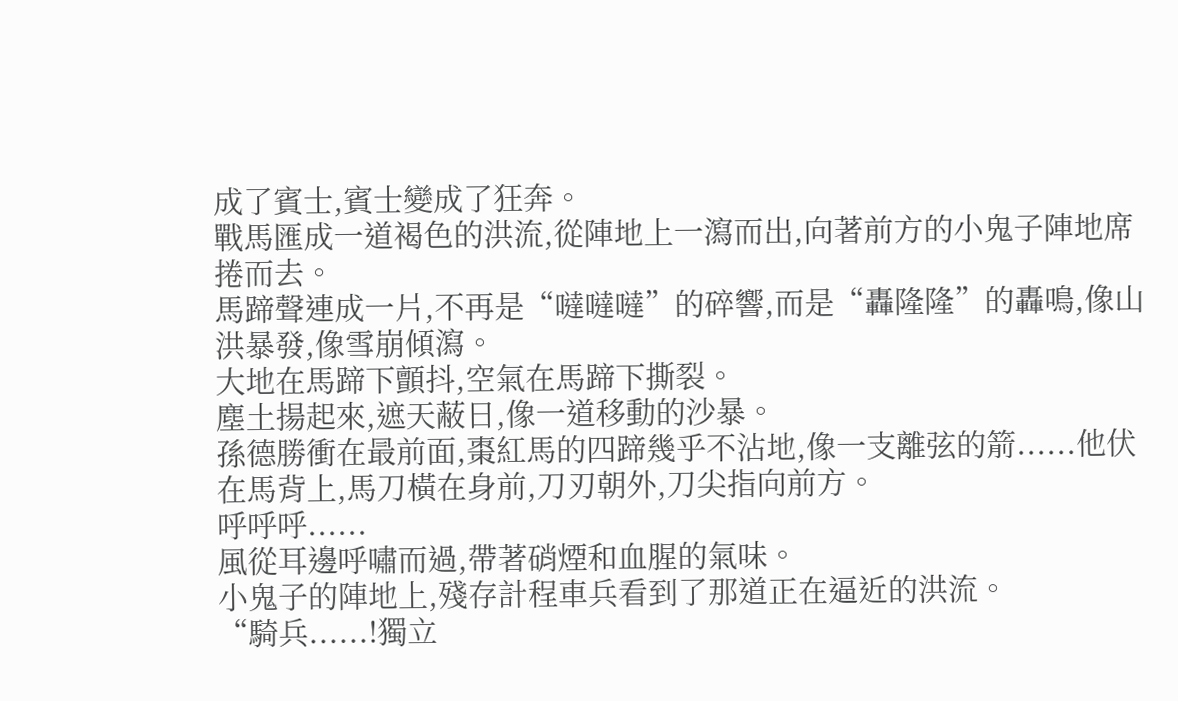成了賓士,賓士變成了狂奔。
戰馬匯成一道褐色的洪流,從陣地上一瀉而出,向著前方的小鬼子陣地席捲而去。
馬蹄聲連成一片,不再是“噠噠噠”的碎響,而是“轟隆隆”的轟鳴,像山洪暴發,像雪崩傾瀉。
大地在馬蹄下顫抖,空氣在馬蹄下撕裂。
塵土揚起來,遮天蔽日,像一道移動的沙暴。
孫德勝衝在最前面,棗紅馬的四蹄幾乎不沾地,像一支離弦的箭......他伏在馬背上,馬刀橫在身前,刀刃朝外,刀尖指向前方。
呼呼呼......
風從耳邊呼嘯而過,帶著硝煙和血腥的氣味。
小鬼子的陣地上,殘存計程車兵看到了那道正在逼近的洪流。
“騎兵......!獨立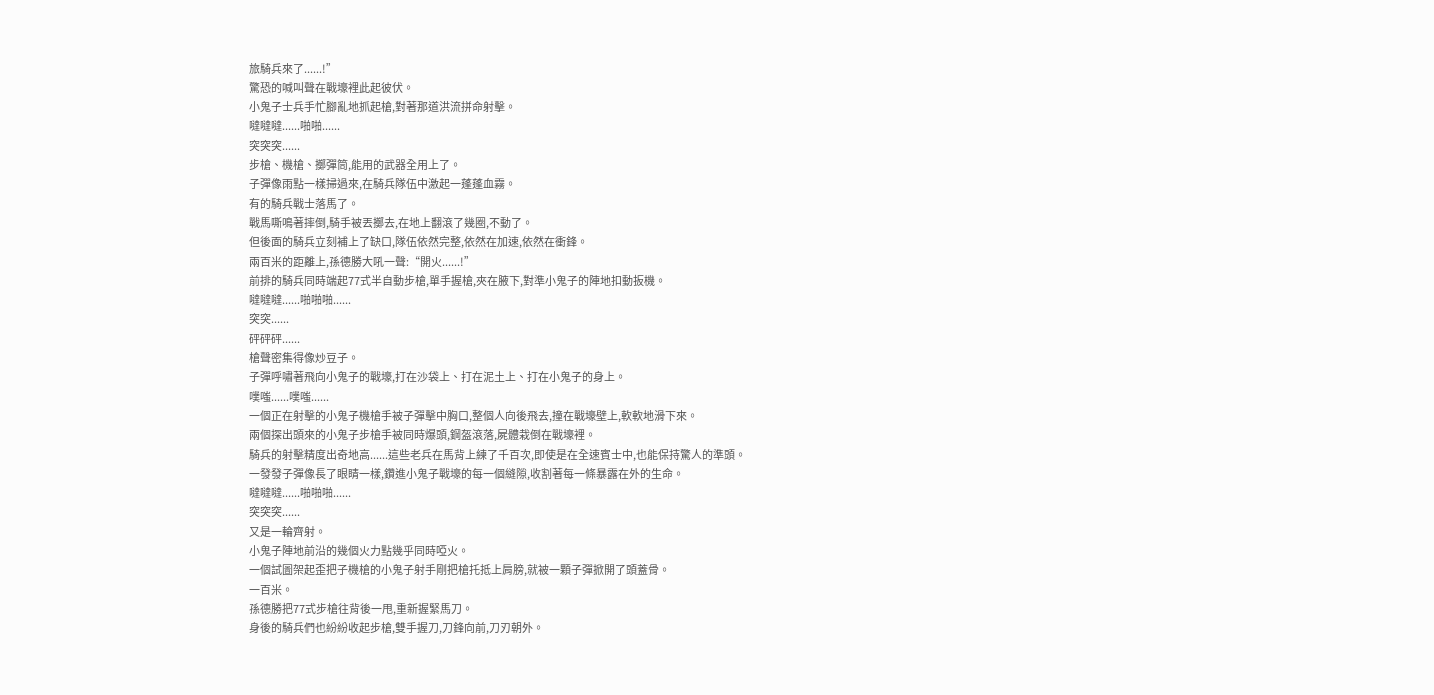旅騎兵來了......!”
驚恐的喊叫聲在戰壕裡此起彼伏。
小鬼子士兵手忙腳亂地抓起槍,對著那道洪流拼命射擊。
噠噠噠......啪啪......
突突突......
步槍、機槍、擲彈筒,能用的武器全用上了。
子彈像雨點一樣掃過來,在騎兵隊伍中激起一蓬蓬血霧。
有的騎兵戰士落馬了。
戰馬嘶鳴著摔倒,騎手被丟擲去,在地上翻滾了幾圈,不動了。
但後面的騎兵立刻補上了缺口,隊伍依然完整,依然在加速,依然在衝鋒。
兩百米的距離上,孫德勝大吼一聲:“開火......!”
前排的騎兵同時端起77式半自動步槍,單手握槍,夾在腋下,對準小鬼子的陣地扣動扳機。
噠噠噠......啪啪啪......
突突......
砰砰砰......
槍聲密集得像炒豆子。
子彈呼嘯著飛向小鬼子的戰壕,打在沙袋上、打在泥土上、打在小鬼子的身上。
噗嗤......噗嗤......
一個正在射擊的小鬼子機槍手被子彈擊中胸口,整個人向後飛去,撞在戰壕壁上,軟軟地滑下來。
兩個探出頭來的小鬼子步槍手被同時爆頭,鋼盔滾落,屍體栽倒在戰壕裡。
騎兵的射擊精度出奇地高......這些老兵在馬背上練了千百次,即使是在全速賓士中,也能保持驚人的準頭。
一發發子彈像長了眼睛一樣,鑽進小鬼子戰壕的每一個縫隙,收割著每一條暴露在外的生命。
噠噠噠......啪啪啪......
突突突......
又是一輪齊射。
小鬼子陣地前沿的幾個火力點幾乎同時啞火。
一個試圖架起歪把子機槍的小鬼子射手剛把槍托抵上肩膀,就被一顆子彈掀開了頭蓋骨。
一百米。
孫德勝把77式步槍往背後一甩,重新握緊馬刀。
身後的騎兵們也紛紛收起步槍,雙手握刀,刀鋒向前,刀刃朝外。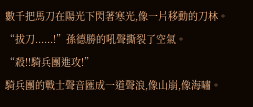數千把馬刀在陽光下閃著寒光,像一片移動的刀林。
“拔刀......!”孫德勝的吼聲撕裂了空氣。
“殺!!騎兵團進攻!”
騎兵團的戰士聲音匯成一道聲浪,像山崩,像海嘯。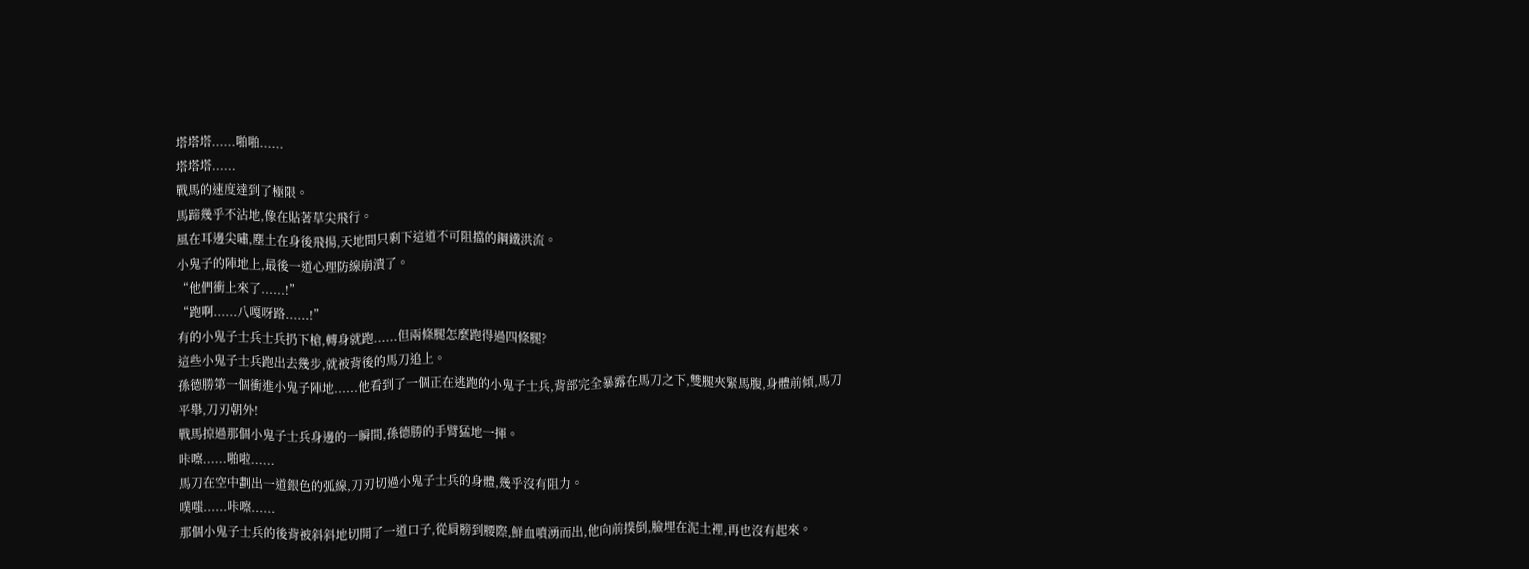塔塔塔......啪啪......
塔塔塔......
戰馬的速度達到了極限。
馬蹄幾乎不沾地,像在貼著草尖飛行。
風在耳邊尖嘯,塵土在身後飛揚,天地間只剩下這道不可阻擋的鋼鐵洪流。
小鬼子的陣地上,最後一道心理防線崩潰了。
“他們衝上來了......!”
“跑啊......八嘎呀路......!”
有的小鬼子士兵士兵扔下槍,轉身就跑......但兩條腿怎麼跑得過四條腿?
這些小鬼子士兵跑出去幾步,就被背後的馬刀追上。
孫德勝第一個衝進小鬼子陣地......他看到了一個正在逃跑的小鬼子士兵,背部完全暴露在馬刀之下,雙腿夾緊馬腹,身體前傾,馬刀平舉,刀刃朝外!
戰馬掠過那個小鬼子士兵身邊的一瞬間,孫德勝的手臂猛地一揮。
咔嚓......啪啦......
馬刀在空中劃出一道銀色的弧線,刀刃切過小鬼子士兵的身體,幾乎沒有阻力。
噗嗤......咔嚓......
那個小鬼子士兵的後背被斜斜地切開了一道口子,從肩膀到腰際,鮮血噴湧而出,他向前撲倒,臉埋在泥土裡,再也沒有起來。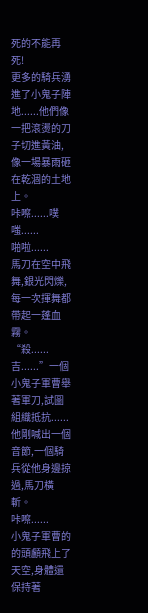死的不能再死!
更多的騎兵湧進了小鬼子陣地......他們像一把滾燙的刀子切進黃油,像一場暴雨砸在乾涸的土地上。
咔嚓......噗嗤......
啪啦......
馬刀在空中飛舞,銀光閃爍,每一次揮舞都帶起一蓬血霧。
“殺......吉......”一個小鬼子軍曹舉著軍刀,試圖組織抵抗......他剛喊出一個音節,一個騎兵從他身邊掠過,馬刀橫斬。
咔嚓......
小鬼子軍曹的的頭顱飛上了天空,身體還保持著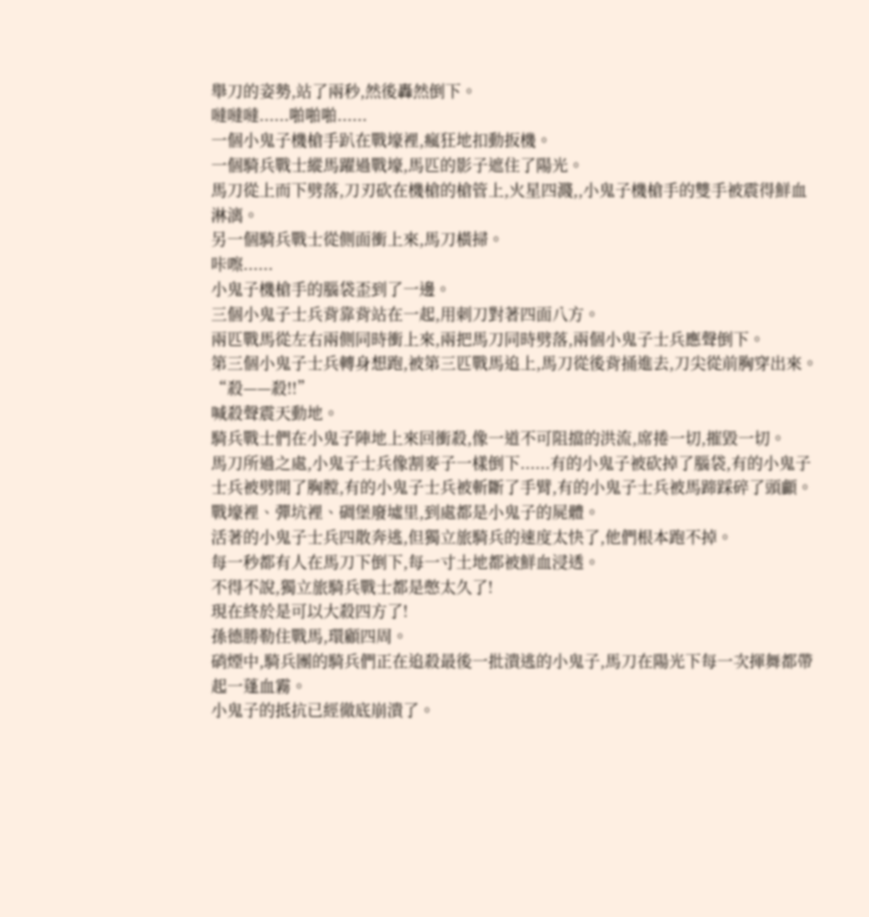舉刀的姿勢,站了兩秒,然後轟然倒下。
噠噠噠......啪啪啪......
一個小鬼子機槍手趴在戰壕裡,瘋狂地扣動扳機。
一個騎兵戰士縱馬躍過戰壕,馬匹的影子遮住了陽光。
馬刀從上而下劈落,刀刃砍在機槍的槍管上,火星四濺,,小鬼子機槍手的雙手被震得鮮血淋漓。
另一個騎兵戰士從側面衝上來,馬刀橫掃。
咔嚓......
小鬼子機槍手的腦袋歪到了一邊。
三個小鬼子士兵背靠背站在一起,用刺刀對著四面八方。
兩匹戰馬從左右兩側同時衝上來,兩把馬刀同時劈落,兩個小鬼子士兵應聲倒下。
第三個小鬼子士兵轉身想跑,被第三匹戰馬追上,馬刀從後背捅進去,刀尖從前胸穿出來。
“殺——殺!!”
喊殺聲震天動地。
騎兵戰士們在小鬼子陣地上來回衝殺,像一道不可阻擋的洪流,席捲一切,摧毀一切。
馬刀所過之處,小鬼子士兵像割麥子一樣倒下......有的小鬼子被砍掉了腦袋,有的小鬼子士兵被劈開了胸膛,有的小鬼子士兵被斬斷了手臂,有的小鬼子士兵被馬蹄踩碎了頭顱。
戰壕裡、彈坑裡、碉堡廢墟里,到處都是小鬼子的屍體。
活著的小鬼子士兵四散奔逃,但獨立旅騎兵的速度太快了,他們根本跑不掉。
每一秒都有人在馬刀下倒下,每一寸土地都被鮮血浸透。
不得不說,獨立旅騎兵戰士都是憋太久了!
現在終於是可以大殺四方了!
孫德勝勒住戰馬,環顧四周。
硝煙中,騎兵團的騎兵們正在追殺最後一批潰逃的小鬼子,馬刀在陽光下每一次揮舞都帶起一蓬血霧。
小鬼子的抵抗已經徹底崩潰了。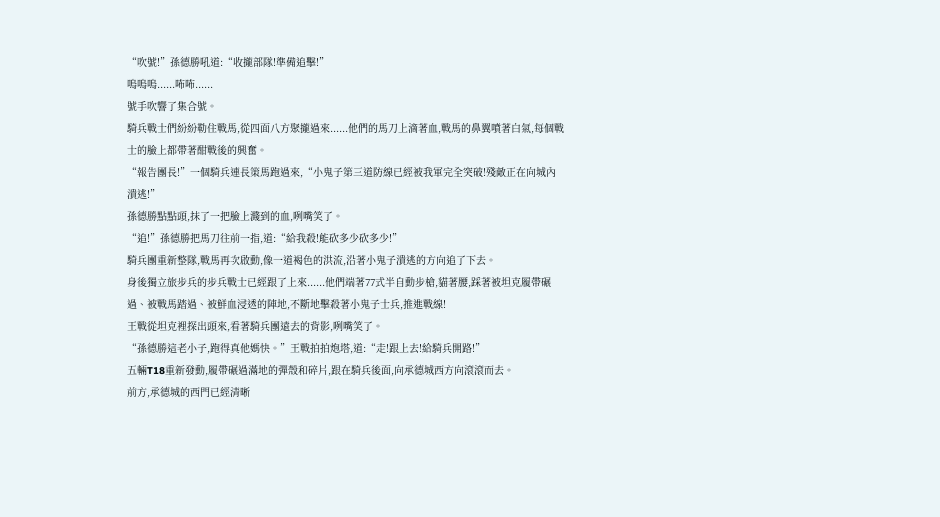“吹號!”孫德勝吼道:“收攏部隊!準備追擊!”
嗚嗚嗚......咘咘......
號手吹響了集合號。
騎兵戰士們紛紛勒住戰馬,從四面八方聚攏過來......他們的馬刀上滴著血,戰馬的鼻翼噴著白氣,每個戰士的臉上都帶著酣戰後的興奮。
“報告團長!”一個騎兵連長策馬跑過來,“小鬼子第三道防線已經被我軍完全突破!殘敵正在向城內潰逃!”
孫德勝點點頭,抹了一把臉上濺到的血,咧嘴笑了。
“追!”孫德勝把馬刀往前一指,道:“給我殺!能砍多少砍多少!”
騎兵團重新整隊,戰馬再次啟動,像一道褐色的洪流,沿著小鬼子潰逃的方向追了下去。
身後獨立旅步兵的步兵戰士已經跟了上來......他們端著77式半自動步槍,貓著腰,踩著被坦克履帶碾過、被戰馬踏過、被鮮血浸透的陣地,不斷地擊殺著小鬼子士兵,推進戰線!
王戰從坦克裡探出頭來,看著騎兵團遠去的背影,咧嘴笑了。
“孫德勝這老小子,跑得真他媽快。”王戰拍拍炮塔,道:“走!跟上去!給騎兵開路!”
五輛T18重新發動,履帶碾過滿地的彈殼和碎片,跟在騎兵後面,向承德城西方向滾滾而去。
前方,承德城的西門已經清晰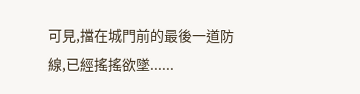可見,擋在城門前的最後一道防線,已經搖搖欲墜......